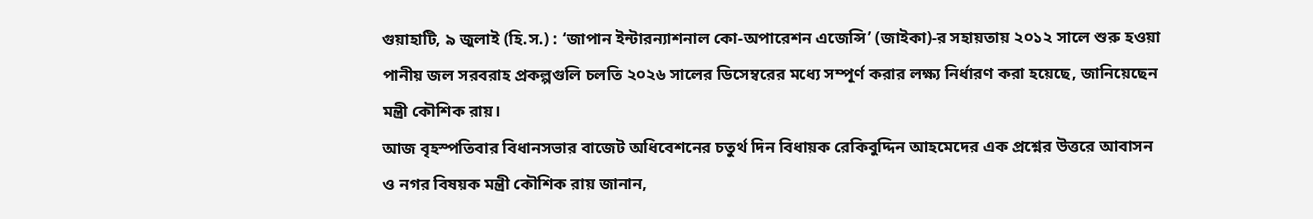গুয়াহাটি, ৯ জুলাই (হি.স.) : ‘জাপান ইন্টারন্যাশনাল কো-অপারেশন এজেন্সি’ (জাইকা)-র সহায়তায় ২০১২ সালে শুরু হওয়া পানীয় জল সরবরাহ প্রকল্পগুলি চলতি ২০২৬ সালের ডিসেম্বরের মধ্যে সম্পূর্ণ করার লক্ষ্য নির্ধারণ করা হয়েছে, জানিয়েছেন মন্ত্রী কৌশিক রায়।
আজ বৃহস্পতিবার বিধানসভার বাজেট অধিবেশনের চতুর্থ দিন বিধায়ক রেকিবুদ্দিন আহমেদের এক প্রশ্নের উত্তরে আবাসন ও নগর বিষয়ক মন্ত্রী কৌশিক রায় জানান,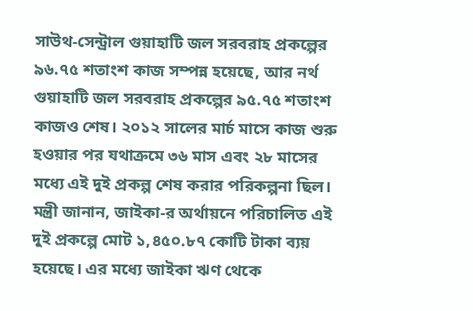সাউথ-সেন্ট্রাল গুয়াহাটি জল সরবরাহ প্রকল্পের ৯৬.৭৫ শতাংশ কাজ সম্পন্ন হয়েছে, আর নর্থ গুয়াহাটি জল সরবরাহ প্রকল্পের ৯৫.৭৫ শতাংশ কাজও শেষ। ২০১২ সালের মার্চ মাসে কাজ শুরু হওয়ার পর যথাক্রমে ৩৬ মাস এবং ২৮ মাসের মধ্যে এই দুই প্রকল্প শেষ করার পরিকল্পনা ছিল।
মন্ত্রী জানান, জাইকা-র অর্থায়নে পরিচালিত এই দুই প্রকল্পে মোট ১,৪৫০.৮৭ কোটি টাকা ব্যয় হয়েছে। এর মধ্যে জাইকা ঋণ থেকে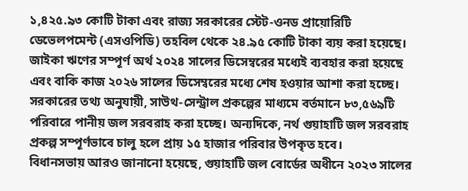১,৪২৫.৯৩ কোটি টাকা এবং রাজ্য সরকারের স্টেট-ওনড প্রায়োরিটি ডেভেলপমেন্ট (এসওপিডি) তহবিল থেকে ২৪.৯৫ কোটি টাকা ব্যয় করা হয়েছে। জাইকা ঋণের সম্পূর্ণ অর্থ ২০২৪ সালের ডিসেম্বরের মধ্যেই ব্যবহার করা হয়েছে এবং বাকি কাজ ২০২৬ সালের ডিসেম্বরের মধ্যে শেষ হওয়ার আশা করা হচ্ছে।
সরকারের তথ্য অনুযায়ী, সাউথ-সেন্ট্রাল প্রকল্পের মাধ্যমে বর্তমানে ৮৩,৫৬৯টি পরিবারে পানীয় জল সরবরাহ করা হচ্ছে। অন্যদিকে, নর্থ গুয়াহাটি জল সরবরাহ প্রকল্প সম্পূর্ণভাবে চালু হলে প্রায় ১৫ হাজার পরিবার উপকৃত হবে।
বিধানসভায় আরও জানানো হয়েছে, গুয়াহাটি জল বোর্ডের অধীনে ২০২৩ সালের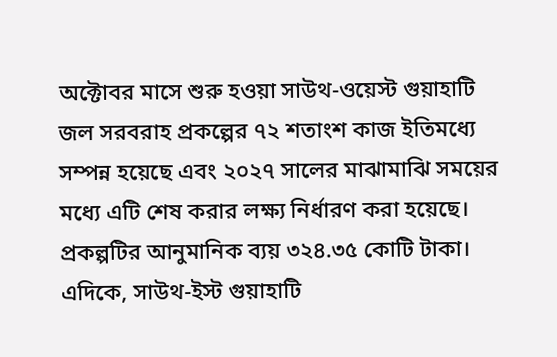অক্টোবর মাসে শুরু হওয়া সাউথ-ওয়েস্ট গুয়াহাটি জল সরবরাহ প্রকল্পের ৭২ শতাংশ কাজ ইতিমধ্যে সম্পন্ন হয়েছে এবং ২০২৭ সালের মাঝামাঝি সময়ের মধ্যে এটি শেষ করার লক্ষ্য নির্ধারণ করা হয়েছে। প্রকল্পটির আনুমানিক ব্যয় ৩২৪.৩৫ কোটি টাকা।
এদিকে, সাউথ-ইস্ট গুয়াহাটি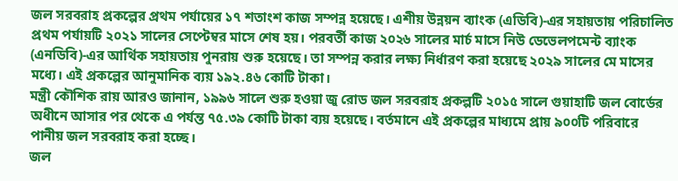জল সরবরাহ প্রকল্পের প্রথম পর্যায়ের ১৭ শতাংশ কাজ সম্পন্ন হয়েছে। এশীয় উন্নয়ন ব্যাংক (এডিবি)-এর সহায়তায় পরিচালিত প্রথম পর্যায়টি ২০২১ সালের সেপ্টেম্বর মাসে শেষ হয়। পরবর্তী কাজ ২০২৬ সালের মার্চ মাসে নিউ ডেভেলপমেন্ট ব্যাংক (এনডিবি)-এর আর্থিক সহায়তায় পুনরায় শুরু হয়েছে। তা সম্পন্ন করার লক্ষ্য নির্ধারণ করা হয়েছে ২০২৯ সালের মে মাসের মধ্যে। এই প্রকল্পের আনুমানিক ব্যয় ১৯২.৪৬ কোটি টাকা।
মন্ত্ৰী কৌশিক রায় আরও জানান, ১৯৯৬ সালে শুরু হওয়া জু রোড জল সরবরাহ প্রকল্পটি ২০১৫ সালে গুয়াহাটি জল বোর্ডের অধীনে আসার পর থেকে এ পর্যন্ত ৭৫.৩৯ কোটি টাকা ব্যয় হয়েছে। বর্তমানে এই প্রকল্পের মাধ্যমে প্রায় ৯০০টি পরিবারে পানীয় জল সরবরাহ করা হচ্ছে।
জল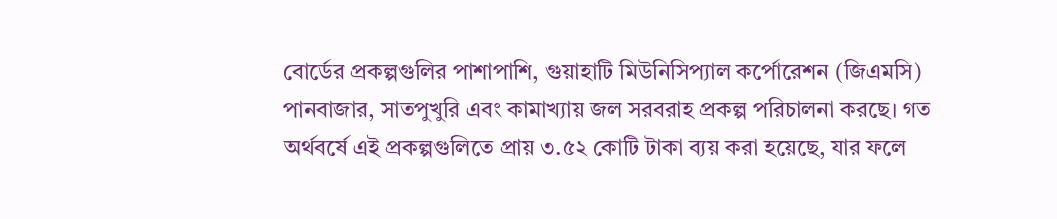বোর্ডের প্রকল্পগুলির পাশাপাশি, গুয়াহাটি মিউনিসিপ্যাল কর্পোরেশন (জিএমসি) পানবাজার, সাতপুখুরি এবং কামাখ্যায় জল সরবরাহ প্রকল্প পরিচালনা করছে। গত অর্থবর্ষে এই প্রকল্পগুলিতে প্রায় ৩.৫২ কোটি টাকা ব্যয় করা হয়েছে, যার ফলে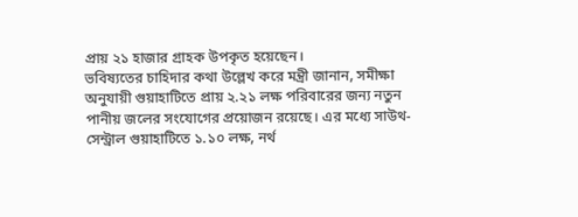প্রায় ২১ হাজার গ্রাহক উপকৃত হয়েছেন।
ভবিষ্যতের চাহিদার কথা উল্লেখ করে মন্ত্রী জানান, সমীক্ষা অনুযায়ী গুয়াহাটিতে প্রায় ২.২১ লক্ষ পরিবারের জন্য নতুন পানীয় জলের সংযোগের প্রয়োজন রয়েছে। এর মধ্যে সাউথ-সেন্ট্রাল গুয়াহাটিতে ১.১০ লক্ষ, নর্থ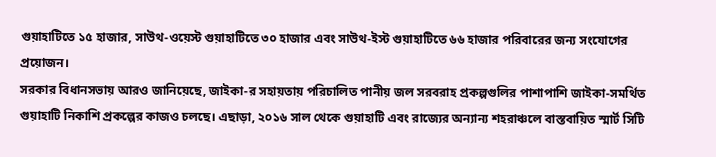গুয়াহাটিতে ১৫ হাজার, সাউথ-ওয়েস্ট গুয়াহাটিতে ৩০ হাজার এবং সাউথ-ইস্ট গুয়াহাটিতে ৬৬ হাজার পরিবারের জন্য সংযোগের প্রয়োজন।
সরকার বিধানসভায় আরও জানিয়েছে, জাইকা-র সহায়তায় পরিচালিত পানীয় জল সরবরাহ প্রকল্পগুলির পাশাপাশি জাইকা-সমর্থিত গুয়াহাটি নিকাশি প্রকল্পের কাজও চলছে। এছাড়া, ২০১৬ সাল থেকে গুয়াহাটি এবং রাজ্যের অন্যান্য শহরাঞ্চলে বাস্তবায়িত স্মার্ট সিটি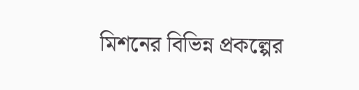মিশনের বিভিন্ন প্রকল্পের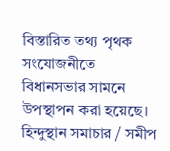বিস্তারিত তথ্য পৃথক সংযোজনীতে বিধানসভার সামনে উপস্থাপন করা হয়েছে।
হিন্দুস্থান সমাচার / সমীপ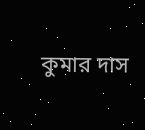কুমার দাস